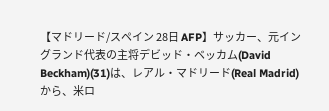【マドリード/スペイン 28日 AFP】サッカー、元イングランド代表の主将デビッド・ベッカム(David Beckham)(31)は、レアル・マドリード(Real Madrid)から、米ロ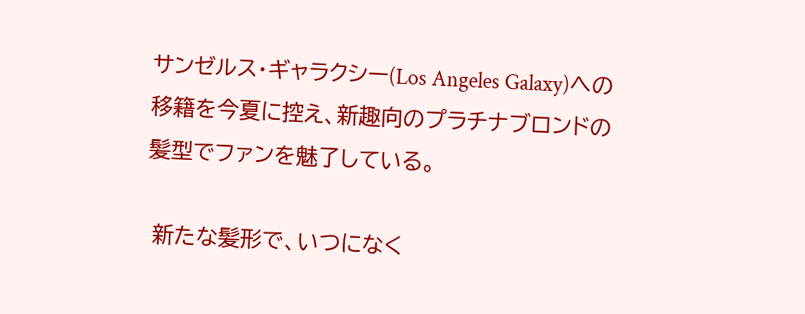サンゼルス・ギャラクシー(Los Angeles Galaxy)への移籍を今夏に控え、新趣向のプラチナブロンドの髪型でファンを魅了している。

 新たな髪形で、いつになく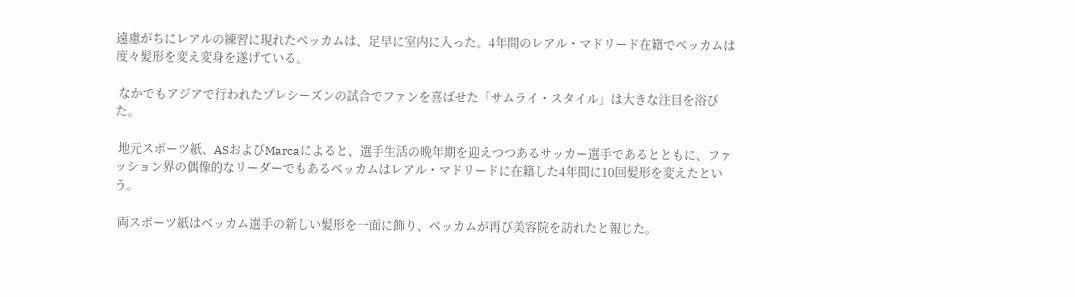遠慮がちにレアルの練習に現れたベッカムは、足早に室内に入った。4年間のレアル・マドリード在籍でベッカムは度々髪形を変え変身を遂げている。

 なかでもアジアで行われたプレシーズンの試合でファンを喜ばせた「サムライ・スタイル」は大きな注目を浴びた。

 地元スポーツ紙、ASおよびMarcaによると、選手生活の晩年期を迎えつつあるサッカー選手であるとともに、ファッション界の偶像的なリーダーでもあるベッカムはレアル・マドリードに在籍した4年間に10回髪形を変えたという。

 両スポーツ紙はベッカム選手の新しい髪形を一面に飾り、ベッカムが再び美容院を訪れたと報じた。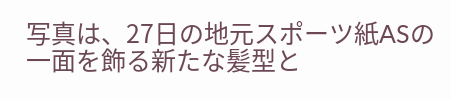写真は、27日の地元スポーツ紙ASの一面を飾る新たな髪型と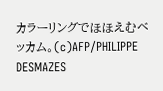カラーリングでほほえむベッカム。(c)AFP/PHILIPPE DESMAZES